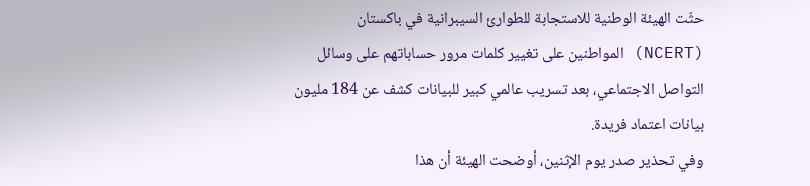حثّت الهيئة الوطنية للاستجابة للطوارئ السيبرانية في باكستان (NCERT) المواطنين على تغيير كلمات مرور حساباتهم على وسائل التواصل الاجتماعي، بعد تسريب عالمي كبير للبيانات كشف عن 184 مليون بيانات اعتماد فريدة.
وفي تحذير صدر يوم الإثنين، أوضحت الهيئة أن هذا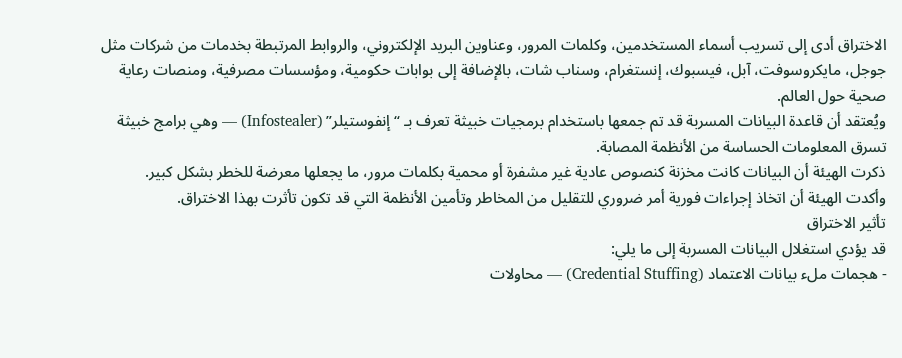الاختراق أدى إلى تسريب أسماء المستخدمين، وكلمات المرور، وعناوين البريد الإلكتروني، والروابط المرتبطة بخدمات من شركات مثل جوجل، مايكروسوفت، آبل، فيسبوك، إنستغرام، وسناب شات، بالإضافة إلى بوابات حكومية، ومؤسسات مصرفية، ومنصات رعاية صحية حول العالم.
ويُعتقد أن قاعدة البيانات المسربة قد تم جمعها باستخدام برمجيات خبيثة تعرف بـ “إنفوستيلر” (Infostealer) — وهي برامج خبيثة تسرق المعلومات الحساسة من الأنظمة المصابة.
ذكرت الهيئة أن البيانات كانت مخزنة كنصوص عادية غير مشفرة أو محمية بكلمات مرور، ما يجعلها معرضة للخطر بشكل كبير.
وأكدت الهيئة أن اتخاذ إجراءات فورية أمر ضروري للتقليل من المخاطر وتأمين الأنظمة التي قد تكون تأثرت بهذا الاختراق.
تأثير الاختراق
قد يؤدي استغلال البيانات المسربة إلى ما يلي:
- هجمات ملء بيانات الاعتماد (Credential Stuffing) — محاولات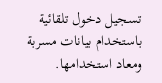تسجيل دخول تلقائية باستخدام بيانات مسربة ومعاد استخدامها.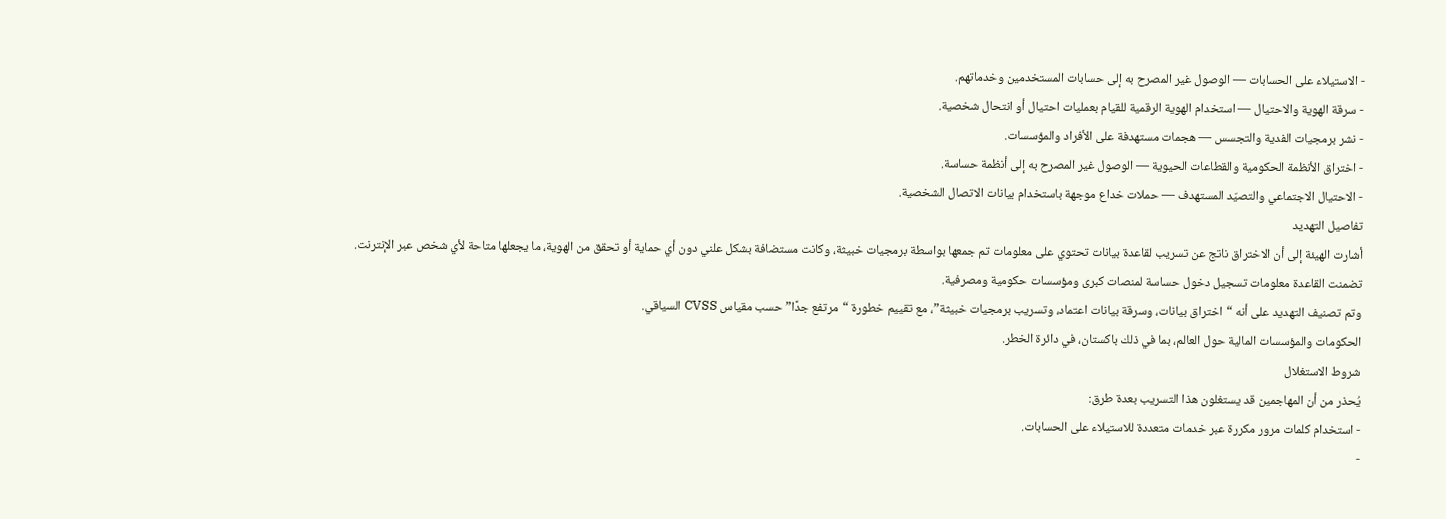- الاستيلاء على الحسابات — الوصول غير المصرح به إلى حسابات المستخدمين وخدماتهم.
- سرقة الهوية والاحتيال — استخدام الهوية الرقمية للقيام بعمليات احتيال أو انتحال شخصية.
- نشر برمجيات الفدية والتجسس — هجمات مستهدفة على الأفراد والمؤسسات.
- اختراق الأنظمة الحكومية والقطاعات الحيوية — الوصول غير المصرح به إلى أنظمة حساسة.
- الاحتيال الاجتماعي والتصيّد المستهدف — حملات خداع موجهة باستخدام بيانات الاتصال الشخصية.
تفاصيل التهديد
أشارت الهيئة إلى أن الاختراق ناتج عن تسريب لقاعدة بيانات تحتوي على معلومات تم جمعها بواسطة برمجيات خبيثة، وكانت مستضافة بشكل علني دون أي حماية أو تحقق من الهوية، ما يجعلها متاحة لأي شخص عبر الإنترنت.
تضمنت القاعدة معلومات تسجيل دخول حساسة لمنصات كبرى ومؤسسات حكومية ومصرفية.
وتم تصنيف التهديد على أنه “اختراق بيانات، وسرقة بيانات اعتماد، وتسريب برمجيات خبيثة”، مع تقييم خطورة “مرتفع جدًا” حسب مقياس CVSS السياقي.
الحكومات والمؤسسات المالية حول العالم، بما في ذلك باكستان، في دائرة الخطر.
شروط الاستغلال
يُحذر من أن المهاجمين قد يستغلون هذا التسريب بعدة طرق:
- استخدام كلمات مرور مكررة عبر خدمات متعددة للاستيلاء على الحسابات.
-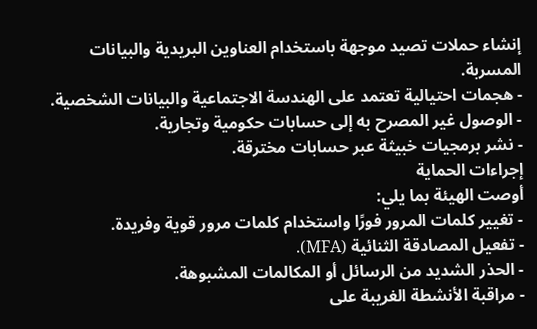إنشاء حملات تصيد موجهة باستخدام العناوين البريدية والبيانات المسربة.
- هجمات احتيالية تعتمد على الهندسة الاجتماعية والبيانات الشخصية.
- الوصول غير المصرح به إلى حسابات حكومية وتجارية.
- نشر برمجيات خبيثة عبر حسابات مخترقة.
إجراءات الحماية
أوصت الهيئة بما يلي:
- تغيير كلمات المرور فورًا واستخدام كلمات مرور قوية وفريدة.
- تفعيل المصادقة الثنائية (MFA).
- الحذر الشديد من الرسائل أو المكالمات المشبوهة.
- مراقبة الأنشطة الغريبة على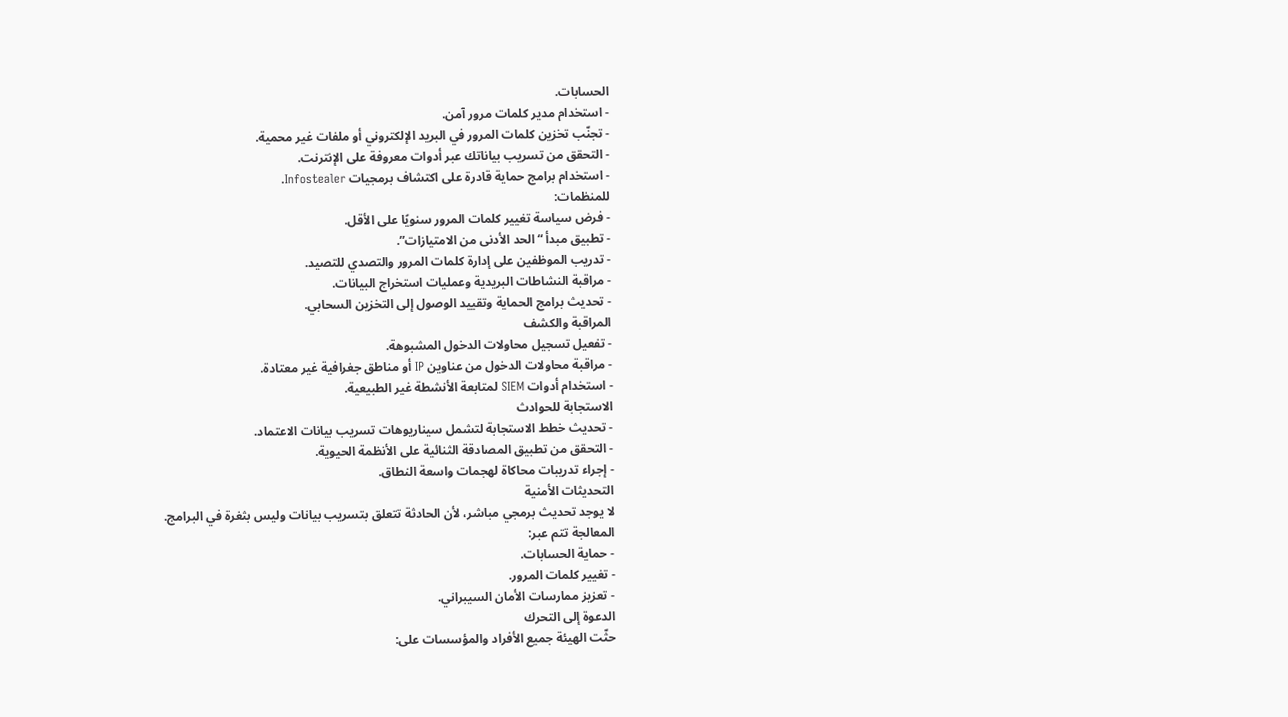الحسابات.
- استخدام مدير كلمات مرور آمن.
- تجنّب تخزين كلمات المرور في البريد الإلكتروني أو ملفات غير محمية.
- التحقق من تسريب بياناتك عبر أدوات معروفة على الإنترنت.
- استخدام برامج حماية قادرة على اكتشاف برمجيات Infostealer.
للمنظمات:
- فرض سياسة تغيير كلمات المرور سنويًا على الأقل.
- تطبيق مبدأ “الحد الأدنى من الامتيازات”.
- تدريب الموظفين على إدارة كلمات المرور والتصدي للتصيد.
- مراقبة النشاطات البريدية وعمليات استخراج البيانات.
- تحديث برامج الحماية وتقييد الوصول إلى التخزين السحابي.
المراقبة والكشف
- تفعيل تسجيل محاولات الدخول المشبوهة.
- مراقبة محاولات الدخول من عناوين IP أو مناطق جغرافية غير معتادة.
- استخدام أدوات SIEM لمتابعة الأنشطة غير الطبيعية.
الاستجابة للحوادث
- تحديث خطط الاستجابة لتشمل سيناريوهات تسريب بيانات الاعتماد.
- التحقق من تطبيق المصادقة الثنائية على الأنظمة الحيوية.
- إجراء تدريبات محاكاة لهجمات واسعة النطاق.
التحديثات الأمنية
لا يوجد تحديث برمجي مباشر، لأن الحادثة تتعلق بتسريب بيانات وليس بثغرة في البرامج.
المعالجة تتم عبر:
- حماية الحسابات.
- تغيير كلمات المرور.
- تعزيز ممارسات الأمان السيبراني.
الدعوة إلى التحرك
حثّت الهيئة جميع الأفراد والمؤسسات على: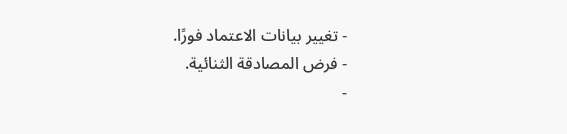- تغيير بيانات الاعتماد فورًا.
- فرض المصادقة الثنائية.
-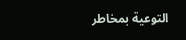التوعية بمخاطر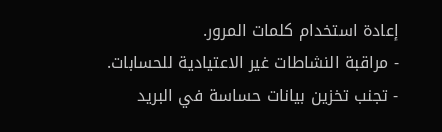إعادة استخدام كلمات المرور.
- مراقبة النشاطات غير الاعتيادية للحسابات.
- تجنب تخزين بيانات حساسة في البريد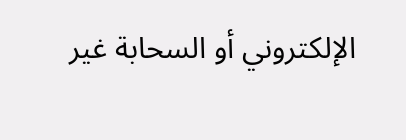الإلكتروني أو السحابة غير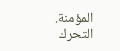المؤمنة.
التحرك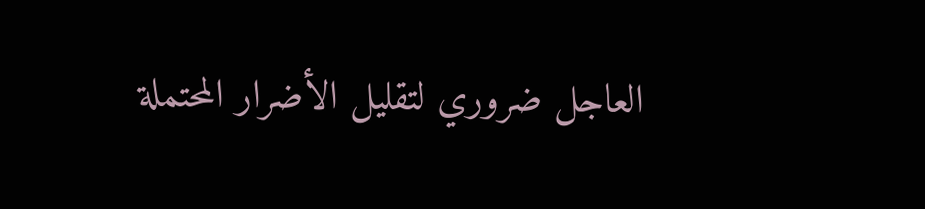العاجل ضروري لتقليل الأضرار المحتملة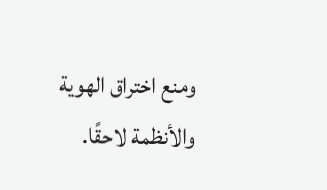ومنع اختراق الهوية والأنظمة لاحقًا.